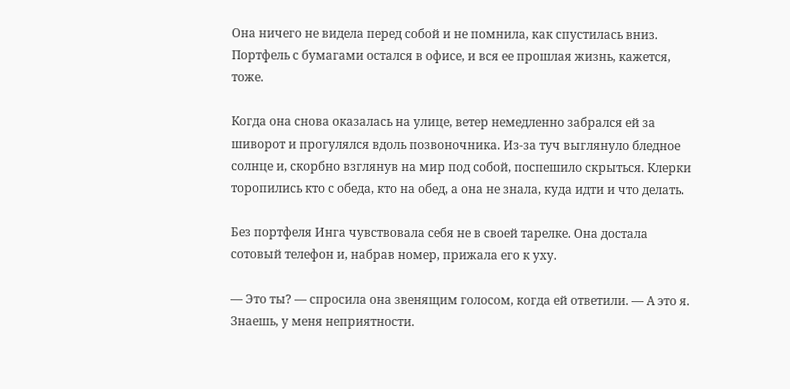Она ничего не видела перед собой и не помнила, как спустилась вниз. Портфель с бумагами остался в офисе, и вся ее прошлая жизнь, кажется, тоже.

Когда она снова оказалась на улице, ветер немедленно забрался ей за шиворот и прогулялся вдоль позвоночника. Из-за туч выглянуло бледное солнце и, скорбно взглянув на мир под собой, поспешило скрыться. Клерки торопились кто с обеда, кто на обед, а она не знала, куда идти и что делать.

Без портфеля Инга чувствовала себя не в своей тарелке. Она достала сотовый телефон и, набрав номер, прижала его к уху.

— Это ты? — спросила она звенящим голосом, когда ей ответили. — А это я. Знаешь, у меня неприятности.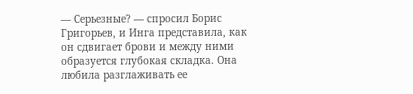— Серьезные? — спросил Борис Григорьев, и Инга представила, как он сдвигает брови и между ними образуется глубокая складка. Она любила разглаживать ее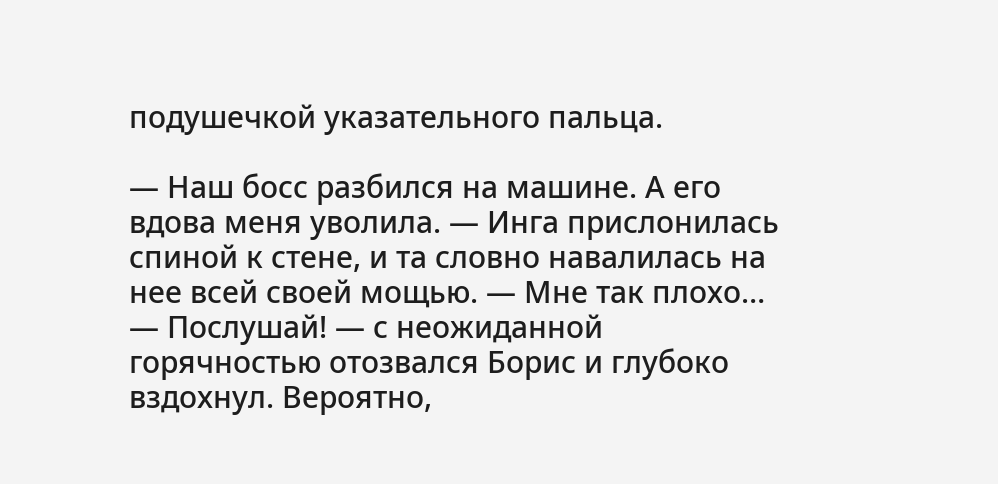подушечкой указательного пальца.

— Наш босс разбился на машине. А его вдова меня уволила. — Инга прислонилась спиной к стене, и та словно навалилась на нее всей своей мощью. — Мне так плохо… — Послушай! — с неожиданной горячностью отозвался Борис и глубоко вздохнул. Вероятно,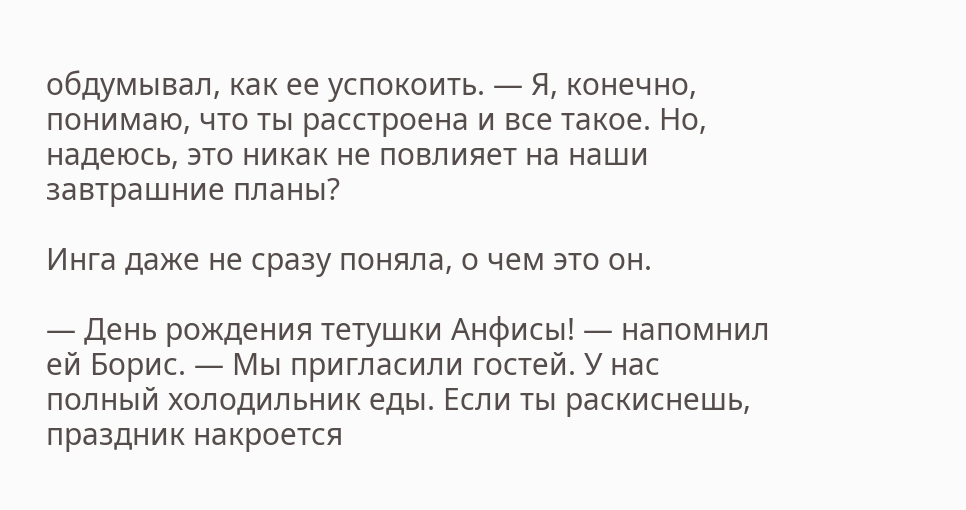обдумывал, как ее успокоить. — Я, конечно, понимаю, что ты расстроена и все такое. Но, надеюсь, это никак не повлияет на наши завтрашние планы?

Инга даже не сразу поняла, о чем это он.

— День рождения тетушки Анфисы! — напомнил ей Борис. — Мы пригласили гостей. У нас полный холодильник еды. Если ты раскиснешь, праздник накроется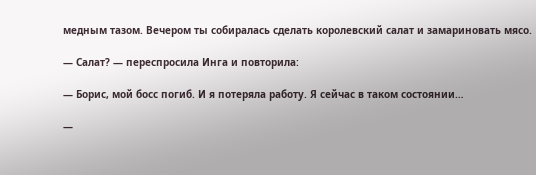медным тазом. Вечером ты собиралась сделать королевский салат и замариновать мясо.

— Салат? — переспросила Инга и повторила:

— Борис, мой босс погиб. И я потеряла работу. Я сейчас в таком состоянии…

—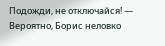Подожди, не отключайся! — Вероятно, Борис неловко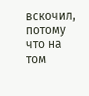вскочил, потому что на том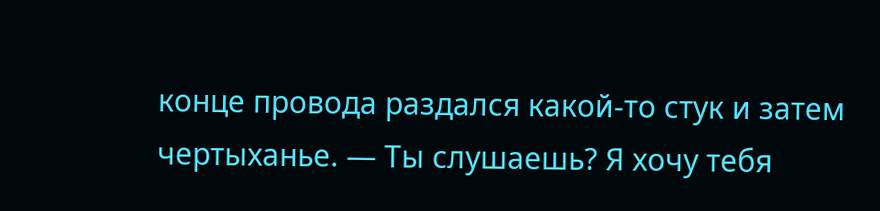конце провода раздался какой-то стук и затем чертыханье. — Ты слушаешь? Я хочу тебя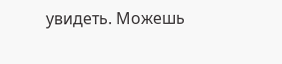увидеть. Можешь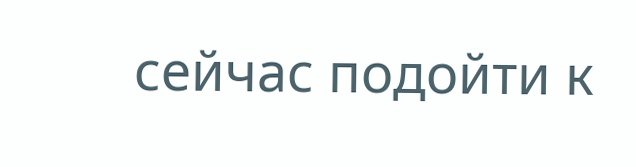сейчас подойти к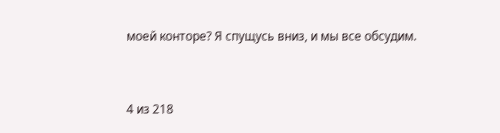моей конторе? Я спущусь вниз, и мы все обсудим.



4 из 218